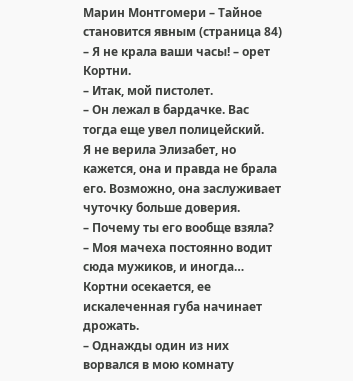Марин Монтгомери – Тайное становится явным (страница 84)
– Я не крала ваши часы! – орет Кортни.
– Итак, мой пистолет.
– Он лежал в бардачке. Вас тогда еще увел полицейский.
Я не верила Элизабет, но кажется, она и правда не брала его. Возможно, она заслуживает чуточку больше доверия.
– Почему ты его вообще взяла?
– Моя мачеха постоянно водит сюда мужиков, и иногда…
Кортни осекается, ее искалеченная губа начинает дрожать.
– Однажды один из них ворвался в мою комнату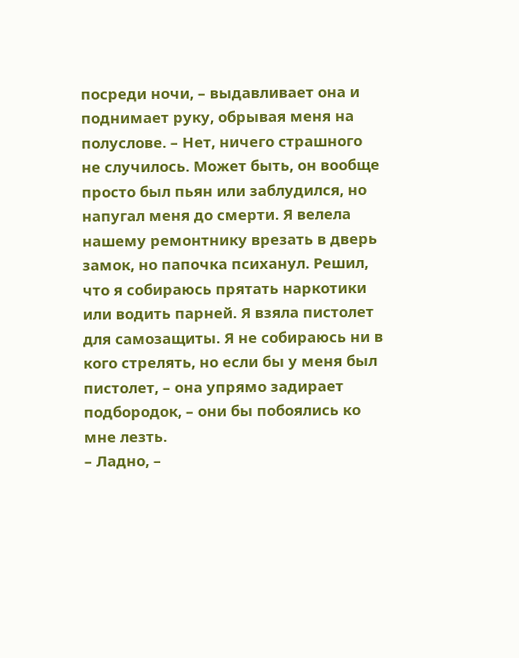посреди ночи, – выдавливает она и поднимает руку, обрывая меня на полуслове. – Нет, ничего страшного не случилось. Может быть, он вообще просто был пьян или заблудился, но напугал меня до смерти. Я велела нашему ремонтнику врезать в дверь замок, но папочка психанул. Решил, что я собираюсь прятать наркотики или водить парней. Я взяла пистолет для самозащиты. Я не собираюсь ни в кого стрелять, но если бы у меня был пистолет, – она упрямо задирает подбородок, – они бы побоялись ко мне лезть.
– Ладно, –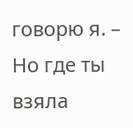говорю я. – Но где ты взяла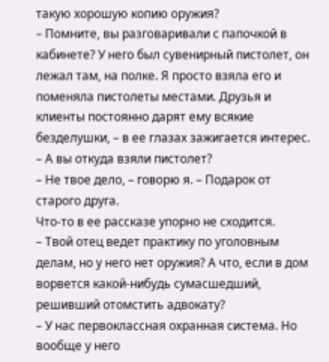такую хорошую копию оружия?
– Помните, вы разговаривали с папочкой в кабинете? У него был сувенирный пистолет, он лежал там, на полке. Я просто взяла его и поменяла пистолеты местами. Друзья и клиенты постоянно дарят ему всякие безделушки, – в ее глазах зажигается интерес. – А вы откуда взяли пистолет?
– Не твое дело, – говорю я. – Подарок от старого друга.
Что-то в ее рассказе упорно не сходится.
– Твой отец ведет практику по уголовным делам, но у него нет оружия? А что, если в дом ворвется какой-нибудь сумасшедший, решивший отомстить адвокату?
– У нас первоклассная охранная система. Но вообще у него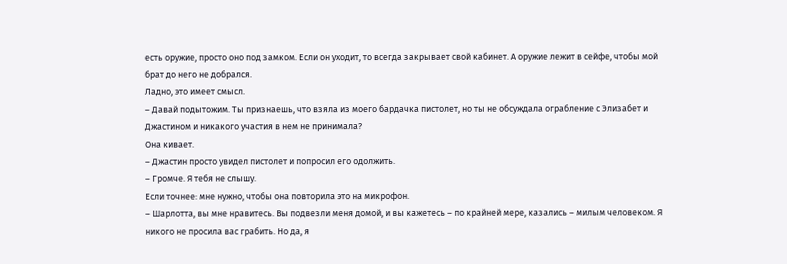есть оружие, просто оно под замком. Если он уходит, то всегда закрывает свой кабинет. А оружие лежит в сейфе, чтобы мой брат до него не добрался.
Ладно, это имеет смысл.
– Давай подытожим. Ты признаешь, что взяла из моего бардачка пистолет, но ты не обсуждала ограбление с Элизабет и Джастином и никакого участия в нем не принимала?
Она кивает.
– Джастин просто увидел пистолет и попросил его одолжить.
– Громче. Я тебя не слышу.
Если точнее: мне нужно, чтобы она повторила это на микрофон.
– Шарлотта, вы мне нравитесь. Вы подвезли меня домой, и вы кажетесь – по крайней мере, казались – милым человеком. Я никого не просила вас грабить. Но да, я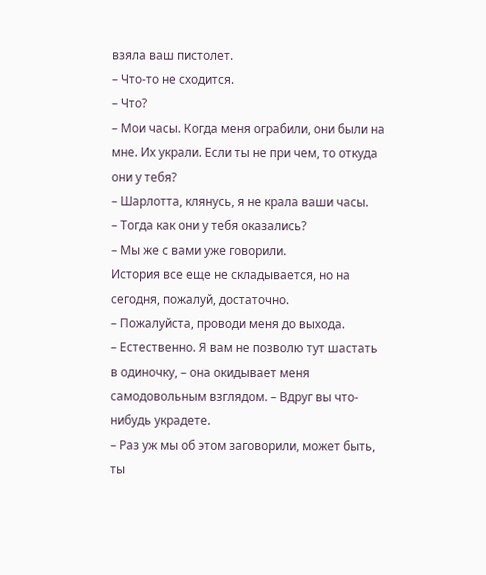взяла ваш пистолет.
– Что-то не сходится.
– Что?
– Мои часы. Когда меня ограбили, они были на мне. Их украли. Если ты не при чем, то откуда они у тебя?
– Шарлотта, клянусь, я не крала ваши часы.
– Тогда как они у тебя оказались?
– Мы же с вами уже говорили.
История все еще не складывается, но на сегодня, пожалуй, достаточно.
– Пожалуйста, проводи меня до выхода.
– Естественно. Я вам не позволю тут шастать в одиночку, – она окидывает меня самодовольным взглядом. – Вдруг вы что-нибудь украдете.
– Раз уж мы об этом заговорили, может быть, ты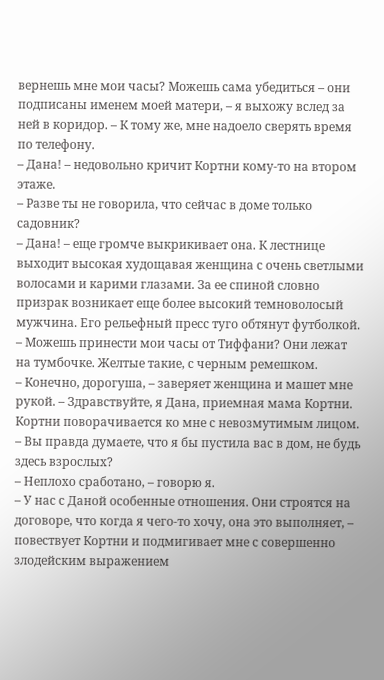вернешь мне мои часы? Можешь сама убедиться – они подписаны именем моей матери, – я выхожу вслед за ней в коридор. – К тому же, мне надоело сверять время по телефону.
– Дана! – недовольно кричит Кортни кому-то на втором этаже.
– Разве ты не говорила, что сейчас в доме только садовник?
– Дана! – еще громче выкрикивает она. К лестнице выходит высокая худощавая женщина с очень светлыми волосами и карими глазами. За ее спиной словно призрак возникает еще более высокий темноволосый мужчина. Его рельефный пресс туго обтянут футболкой. – Можешь принести мои часы от Тиффани? Они лежат на тумбочке. Желтые такие, с черным ремешком.
– Конечно, дорогуша, – заверяет женщина и машет мне рукой. – Здравствуйте, я Дана, приемная мама Кортни.
Кортни поворачивается ко мне с невозмутимым лицом.
– Вы правда думаете, что я бы пустила вас в дом, не будь здесь взрослых?
– Неплохо сработано, – говорю я.
– У нас с Даной особенные отношения. Они строятся на договоре, что когда я чего-то хочу, она это выполняет, – повествует Кортни и подмигивает мне с совершенно злодейским выражением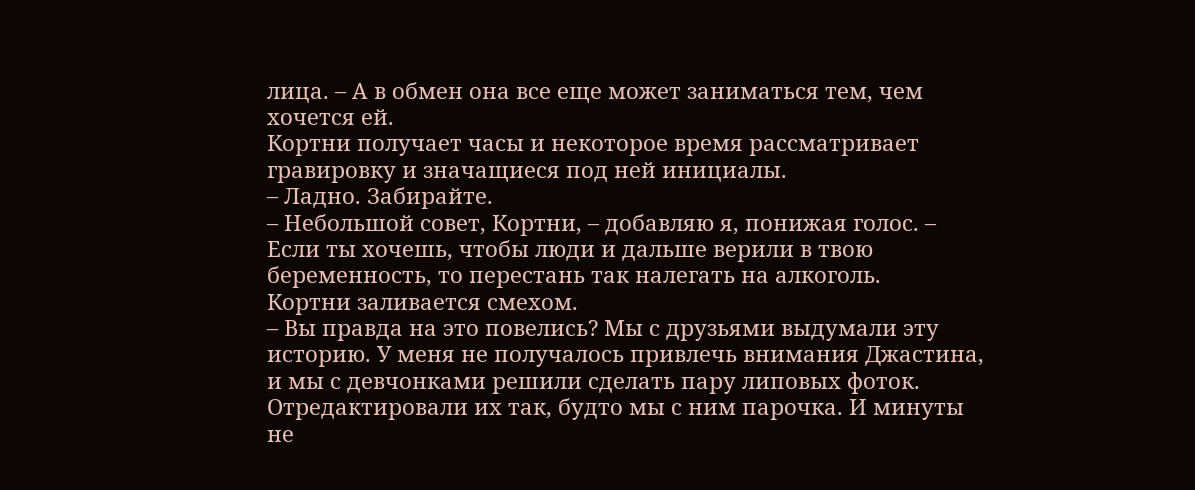лица. – А в обмен она все еще может заниматься тем, чем хочется ей.
Кортни получает часы и некоторое время рассматривает гравировку и значащиеся под ней инициалы.
– Ладно. Забирайте.
– Небольшой совет, Кортни, – добавляю я, понижая голос. – Если ты хочешь, чтобы люди и дальше верили в твою беременность, то перестань так налегать на алкоголь.
Кортни заливается смехом.
– Вы правда на это повелись? Мы с друзьями выдумали эту историю. У меня не получалось привлечь внимания Джастина, и мы с девчонками решили сделать пару липовых фоток. Отредактировали их так, будто мы с ним парочка. И минуты не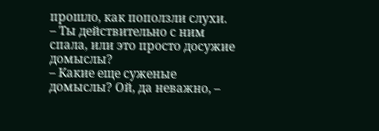прошло, как поползли слухи.
– Ты действительно с ним спала, или это просто досужие домыслы?
– Какие еще суженые домыслы? Ой, да неважно, –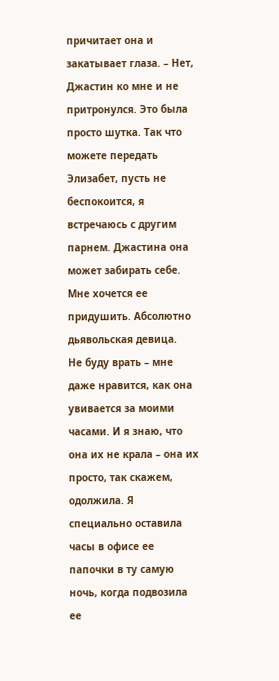причитает она и закатывает глаза. – Нет, Джастин ко мне и не притронулся. Это была просто шутка. Так что можете передать Элизабет, пусть не беспокоится, я встречаюсь с другим парнем. Джастина она может забирать себе.
Мне хочется ее придушить. Абсолютно дьявольская девица.
Не буду врать – мне даже нравится, как она увивается за моими часами. И я знаю, что она их не крала – она их просто, так скажем, одолжила. Я специально оставила часы в офисе ее папочки в ту самую ночь, когда подвозила ее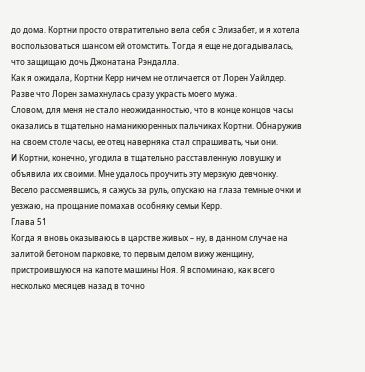до дома. Кортни просто отвратительно вела себя с Элизабет, и я хотела воспользоваться шансом ей отомстить. Тогда я еще не догадывалась, что защищаю дочь Джонатана Рэндалла.
Как я ожидала, Кортни Керр ничем не отличается от Лорен Уайлдер. Разве что Лорен замахнулась сразу украсть моего мужа.
Словом, для меня не стало неожиданностью, что в конце концов часы оказались в тщательно наманикюренных пальчиках Кортни. Обнаружив на своем столе часы, ее отец наверняка стал спрашивать, чьи они.
И Кортни, конечно, угодила в тщательно расставленную ловушку и объявила их своими. Мне удалось проучить эту мерзкую девчонку.
Весело рассмеявшись, я сажусь за руль, опускаю на глаза темные очки и уезжаю, на прощание помахав особняку семьи Керр.
Глава 51
Когда я вновь оказываюсь в царстве живых – ну, в данном случае на залитой бетоном парковке, то первым делом вижу женщину, пристроившуюся на капоте машины Ноя. Я вспоминаю, как всего несколько месяцев назад в точно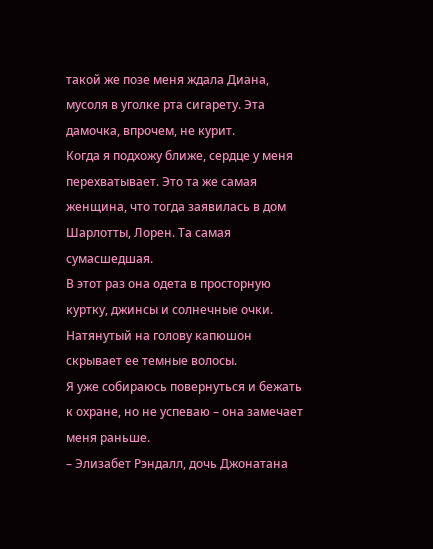такой же позе меня ждала Диана, мусоля в уголке рта сигарету. Эта дамочка, впрочем, не курит.
Когда я подхожу ближе, сердце у меня перехватывает. Это та же самая женщина, что тогда заявилась в дом Шарлотты, Лорен. Та самая сумасшедшая.
В этот раз она одета в просторную куртку, джинсы и солнечные очки. Натянутый на голову капюшон скрывает ее темные волосы.
Я уже собираюсь повернуться и бежать к охране, но не успеваю – она замечает меня раньше.
– Элизабет Рэндалл, дочь Джонатана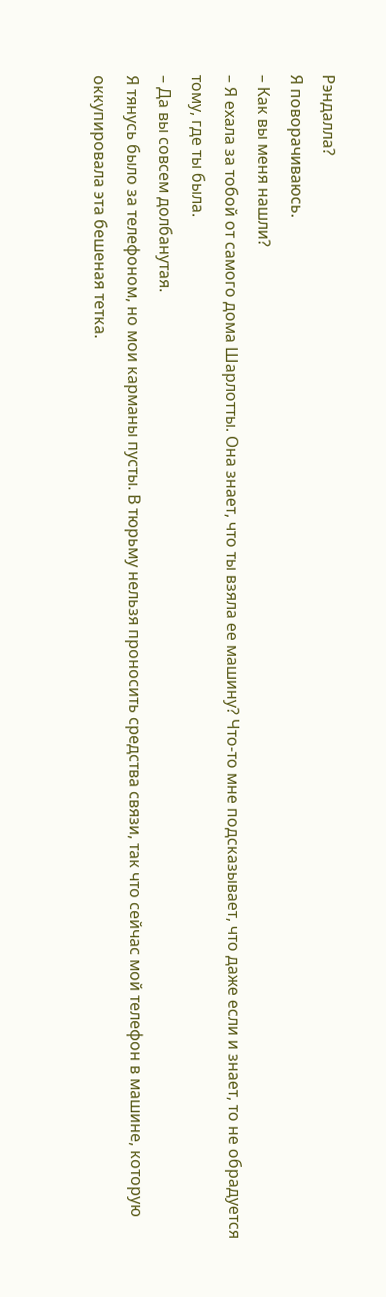Рэндалла?
Я поворачиваюсь.
– Как вы меня нашли?
– Я ехала за тобой от самого дома Шарлотты. Она знает, что ты взяла ее машину? Что-то мне подсказывает, что даже если и знает, то не обрадуется тому, где ты была.
– Да вы совсем долбанутая.
Я тянусь было за телефоном, но мои карманы пусты. В тюрьму нельзя проносить средства связи, так что сейчас мой телефон в машине, которую оккупировала эта бешеная тетка.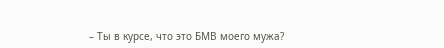– Ты в курсе, что это БМВ моего мужа?